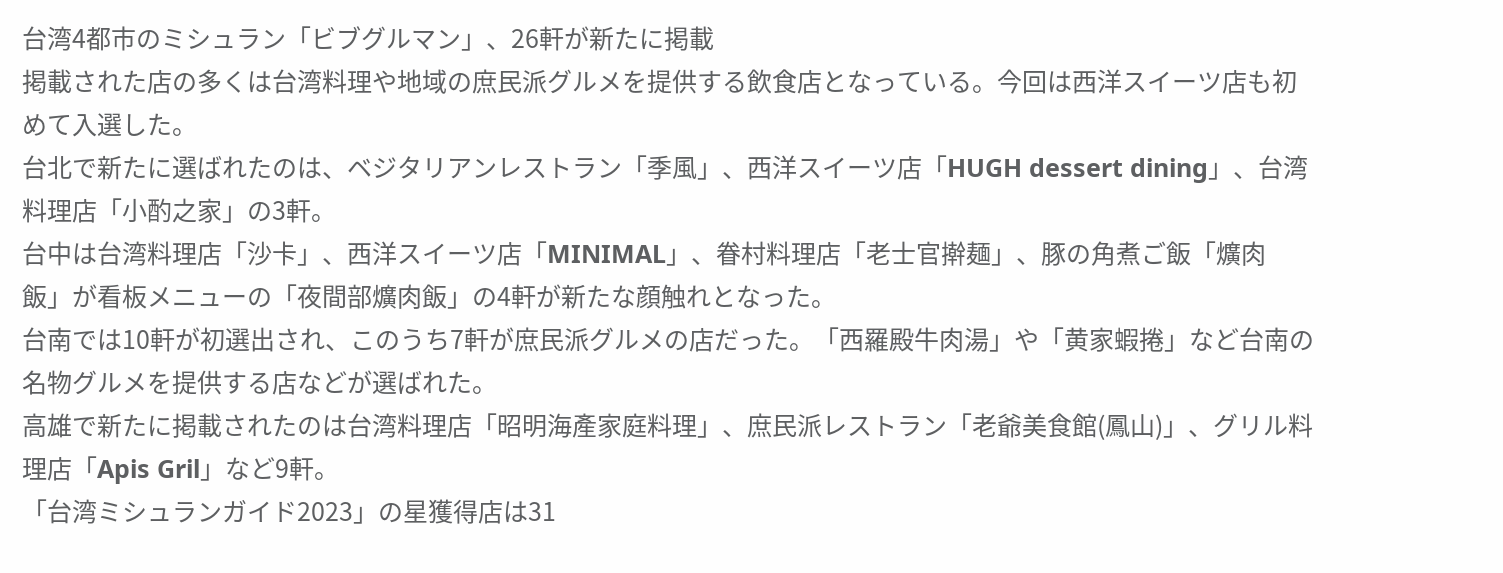台湾4都市のミシュラン「ビブグルマン」、26軒が新たに掲載
掲載された店の多くは台湾料理や地域の庶民派グルメを提供する飲食店となっている。今回は西洋スイーツ店も初めて入選した。
台北で新たに選ばれたのは、ベジタリアンレストラン「季風」、西洋スイーツ店「HUGH dessert dining」、台湾料理店「小酌之家」の3軒。
台中は台湾料理店「沙卡」、西洋スイーツ店「MINIMAL」、眷村料理店「老士官擀麺」、豚の角煮ご飯「爌肉飯」が看板メニューの「夜間部爌肉飯」の4軒が新たな顔触れとなった。
台南では10軒が初選出され、このうち7軒が庶民派グルメの店だった。「西羅殿牛肉湯」や「黄家蝦捲」など台南の名物グルメを提供する店などが選ばれた。
高雄で新たに掲載されたのは台湾料理店「昭明海產家庭料理」、庶民派レストラン「老爺美食館(鳳山)」、グリル料理店「Apis Gril」など9軒。
「台湾ミシュランガイド2023」の星獲得店は31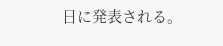日に発表される。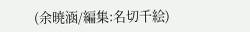(余暁涵/編集:名切千絵)